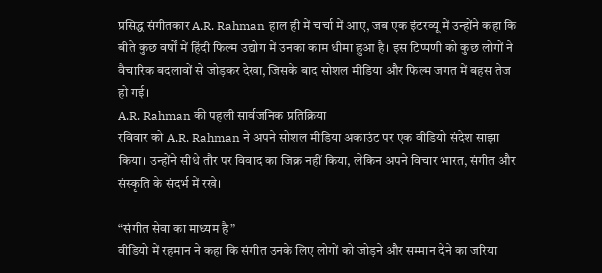प्रसिद्ध संगीतकार A.R. Rahman हाल ही में चर्चा में आए, जब एक इंटरव्यू में उन्होंने कहा कि बीते कुछ वर्षों में हिंदी फिल्म उद्योग में उनका काम धीमा हुआ है। इस टिप्पणी को कुछ लोगों ने वैचारिक बदलावों से जोड़कर देखा, जिसके बाद सोशल मीडिया और फिल्म जगत में बहस तेज हो गई।
A.R. Rahman की पहली सार्वजनिक प्रतिक्रिया
रविवार को A.R. Rahman ने अपने सोशल मीडिया अकाउंट पर एक वीडियो संदेश साझा किया। उन्होंने सीधे तौर पर विवाद का जिक्र नहीं किया, लेकिन अपने विचार भारत, संगीत और संस्कृति के संदर्भ में रखे।

“संगीत सेवा का माध्यम है”
वीडियो में रहमान ने कहा कि संगीत उनके लिए लोगों को जोड़ने और सम्मान देने का जरिया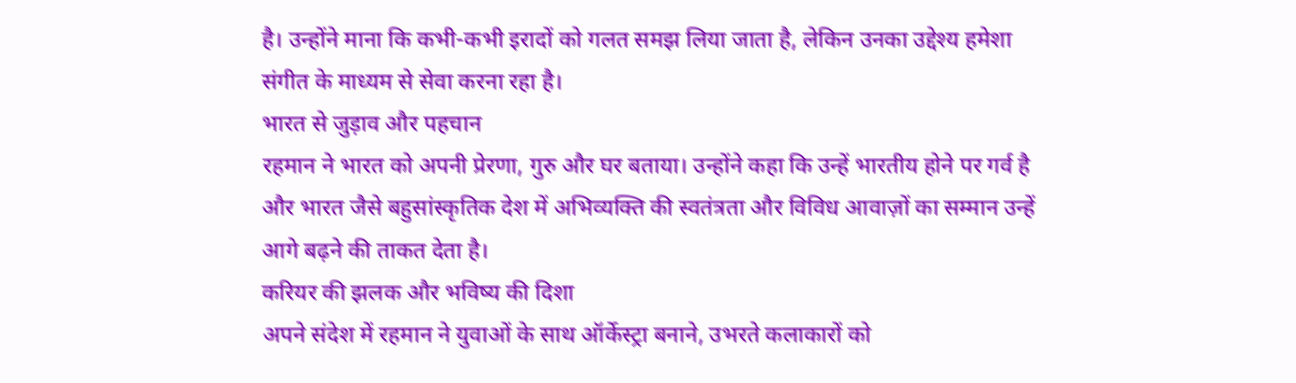है। उन्होंने माना कि कभी-कभी इरादों को गलत समझ लिया जाता है, लेकिन उनका उद्देश्य हमेशा संगीत के माध्यम से सेवा करना रहा है।
भारत से जुड़ाव और पहचान
रहमान ने भारत को अपनी प्रेरणा, गुरु और घर बताया। उन्होंने कहा कि उन्हें भारतीय होने पर गर्व है और भारत जैसे बहुसांस्कृतिक देश में अभिव्यक्ति की स्वतंत्रता और विविध आवाज़ों का सम्मान उन्हें आगे बढ़ने की ताकत देता है।
करियर की झलक और भविष्य की दिशा
अपने संदेश में रहमान ने युवाओं के साथ ऑर्केस्ट्रा बनाने, उभरते कलाकारों को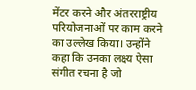मेंटर करने और अंतरराष्ट्रीय परियोजनाओं पर काम करने का उल्लेख किया। उन्होंने कहा कि उनका लक्ष्य ऐसा संगीत रचना है जो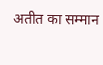अतीत का सम्मान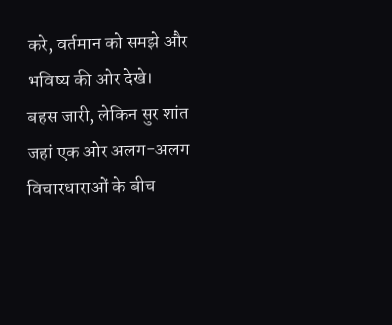करे, वर्तमान को समझे और भविष्य की ओर देखे।
बहस जारी, लेकिन सुर शांत
जहां एक ओर अलग-अलग विचारधाराओं के बीच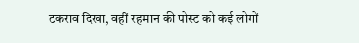टकराव दिखा, वहीं रहमान की पोस्ट को कई लोगों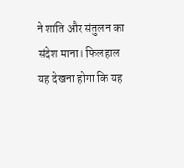ने शांति और संतुलन का संदेश माना। फिलहाल यह देखना होगा कि यह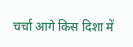चर्चा आगे किस दिशा में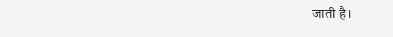जाती है।